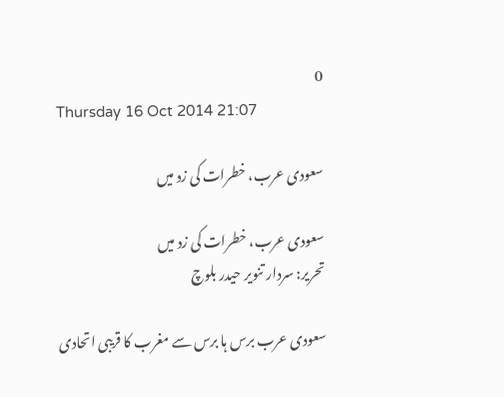0
Thursday 16 Oct 2014 21:07

سعودی عرب، خطرات کی زد میں

سعودی عرب، خطرات کی زد میں
تحریر: سردار تنویر حیدر بلوچ

سعودی عرب برس ہا برس سے مغرب کا قریبی اتحادی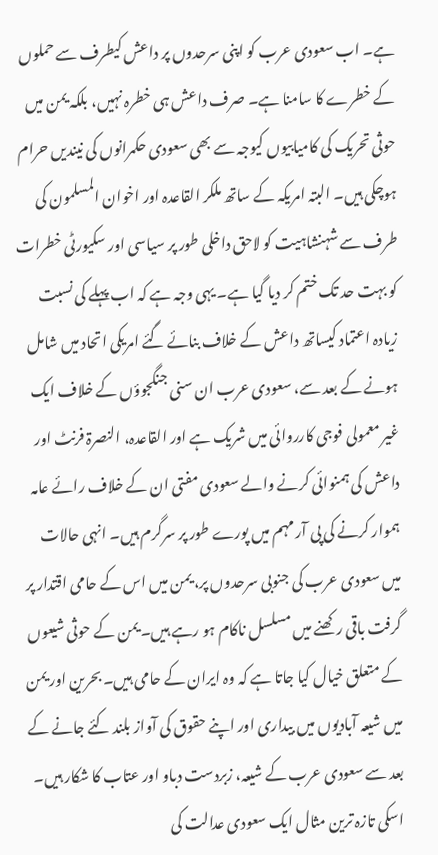ہے۔ اب سعودی عرب کو اپنی سرحدوں پر داعش کیطرف سے حملوں کے خطرے کا سامنا ہے۔ صرف داعش ہی خطرہ نہیں، بلکہ یمن میں حوثی تحریک کی کامیابیوں کیوجہ سے بھی سعودی حکمرانوں کی نیندیں حرام ہوچکی ہیں۔ البتہ امریکہ کے ساتھ ملکر القاعدہ اور اخوان المسلمون کی طرف سے شہنشاہیت کو لاحق داخلی طور پر سیاسی اور سکیورٹی خطرات کو بہت حد تک ختم کر دیا گیا ہے۔ یہی وجہ ہے کہ اب پہلے کی نسبت زیادہ اعتماد کیساتھ داعش کے خلاف بنائے گئے امریکی اتحاد میں شامل ہونے کے بعد سے، سعودی عرب ان سنی جنگجوؤں کے خلاف ایک غیر معمولی فوجی کارروائی میں شریک ہے اور القاعدہ، النصرۃ فرنٹ اور داعش کی ہمنوائی کرنے والے سعودی مفتی ان کے خلاف رائے عامہ ہموار کرنے کی پی آر مہم میں پورے طور پر سرگرم ہیں۔ انہی حالات میں سعودی عرب کی جنوبی سرحدوں پر، یمن میں اس کے حامی اقتدار پر گرفت باقی رکھنے میں مسلسل ناکام ہو رہے ہیں۔ یمن کے حوثی شیعوں کے متعلق خیال کیا جاتا ہے کہ وہ ایران کے حامی ہیں۔ بحرین اور یمن میں شیعہ آبادیوں میں بیداری اور اپنے حقوق کی آواز بلند کئے جانے کے بعد سے سعودی عرب کے شیعہ، زبردست دباو اور عتاب کا شکار ہیں۔ اسکی تازہ ترین مثال ایک سعودی عدالت کی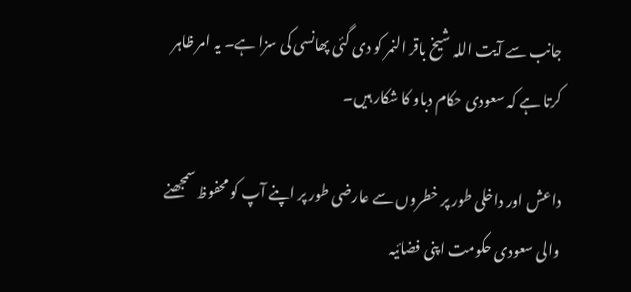جانب سے آیت اللہ شیخ باقر النمر کو دی گئی پھانسی کی سزا ہے۔ یہ امر ظاہر کرتا ہے کہ سعودی حکام دباو کا شکار ہیں۔

داعش اور داخلی طور پر خطروں سے عارضی طور پر اپنے آپ کو محفوظ سمجھنے والی سعودی حکومت اپنی فضائیہ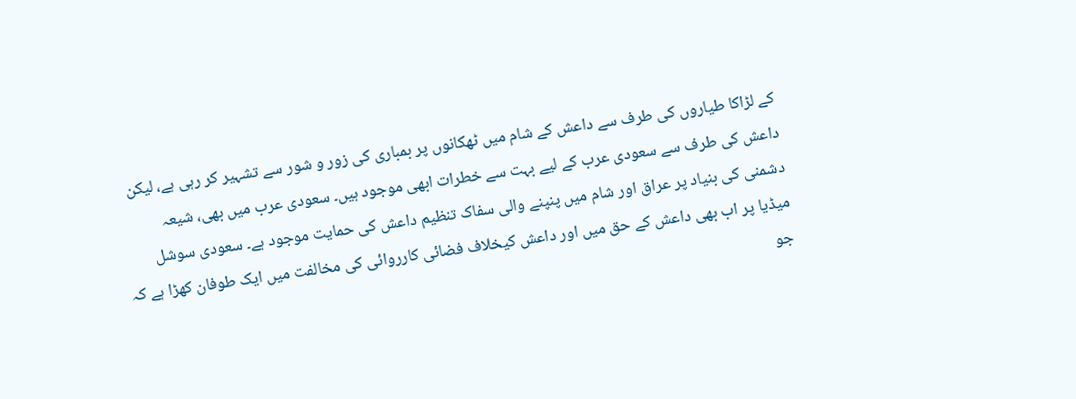کے لڑاکا طیاروں کی طرف سے داعش کے شام میں ٹھکانوں پر بمباری کی زور و شور سے تشہیر کر رہی ہے، لیکن داعش کی طرف سے سعودی عرب کے لیے بہت سے خطرات ابھی موجود ہیں۔ سعودی عرب میں بھی، شیعہ دشمنی کی بنیاد پر عراق اور شام میں پنپنے والی سفاک تنظیم داعش کی حمایت موجود ہے۔ سعودی سوشل میڈیا پر اب بھی داعش کے حق میں اور داعش کیخلاف فضائی کارروائی کی مخالفت میں ایک طوفان کھڑا ہے کہ جو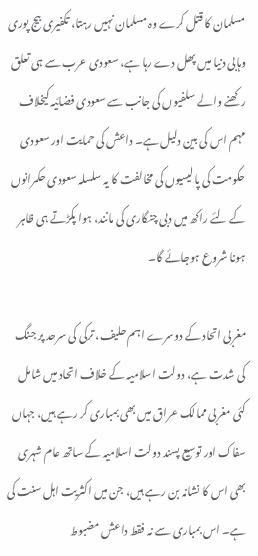مسلمان کا قتل کرے وہ مسلمان نہیں رہتا، تکفیری بیج پوری وہابی دنیا میں پھل دے رہا ہے، سعودی عرب سے ہی تعلق رکھنے والے سلفیوں کی جانب سے سعودی فضائیہ کیخلاف مہم اس کی بین دلیل ہے۔ داعش کی حمایت اور سعودی حکومت کی پالیسیوں کی مخالفت کا یہ سلسلہ سعودی حکمرانوں کے لئے راکھ میں دبی چنگاری کی مانند، ہوا پکڑتے ہی ظاہر ہونا شروع ہوجائے گا۔

مغربی اتحاد کے دوسرے اہم حلیف، ترکی کی سرحد پر جنگ کی شدت ہے، دولت اسلامیہ کے خلاف اتحاد میں شامل کئی مغربی ممالک عراق میں بھی بمباری کر رہے ہیں، جہاں سفاک اور توسیع پسند دولت اسلامیہ کے ساتھ عام شہری بھی اس کا نشانہ بن رہے ہیں، جن میں اکثریت اہل سنت کی ہے۔ اس بمباری سے نہ فقط داعش مضبوط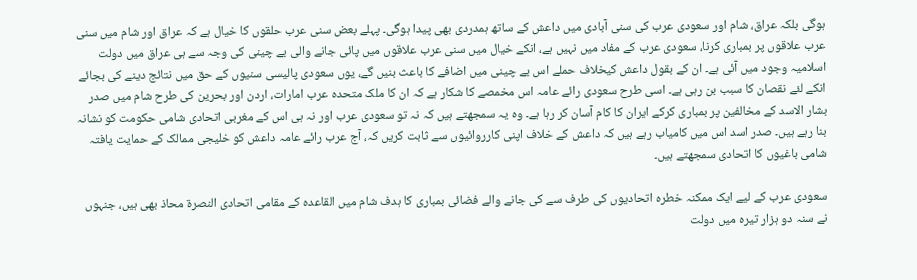ہوگی بلکہ عراق، شام اور سعودی عرب کی سنی آبادی میں داعش کے ساتھ ہمدردی بھی پیدا ہوگی۔ پہلے بعض سنی عرب حلقوں کا خیال ہے کہ عراق اور شام میں سنی عرب علاقوں پر بمباری کرنا، سعودی عرب کے مفاد میں نہیں ہے، انکے خیال میں سنی عرب علاقوں میں پائی جانے والی بے چینی کی وجہ سے ہی عراق میں دولت اسلامیہ وجود میں آئی ہے۔ ان کے بقول داعش کیخلاف حملے اس بے چینی میں اضافے کا باعث بنیں گے، یوں سعودی پالیسی سنیوں کے حق میں نتائج دینے کی بجائے انکے لئے نقصان کا سبب بن رہی ہے۔ اسی طرح سعودی رائے عامہ اس مخمصے کا شکار ہے کہ ان کا ملک متحدہ عرب امارات، اردن اور بحرین کی طرح شام میں صدر بشار الاسد کے مخالفین پر بمباری کرکے ایران کا کام آسان کر رہا ہے۔ وہ یہ سمجھتے ہیں کہ نہ تو سعودی عرب اور نہ ہی اس کے مغربی اتحادی شامی حکومت کو نشانہ بنا رہے ہیں۔ صدر اسد اس میں کامیاب رہے ہیں کہ داعش کے خلاف اپنی کارروائیوں سے ثابت کریں کہ، آج عرب رائے عامہ داعش کو خلیجی ممالک کے حمایت یافتہ شامی باغیوں کا اتحادی سمجھتے ہیں۔

سعودی عرب کے لیے ایک ممکنہ خطرہ اتحادیوں کی طرف سے کی جانے والے فضائی بمباری کا ہدف شام میں القاعدہ کے مقامی اتحادی النصرۃ محاذ بھی ہیں، جنہوں نے سنہ دو ہزار تیرہ میں دولت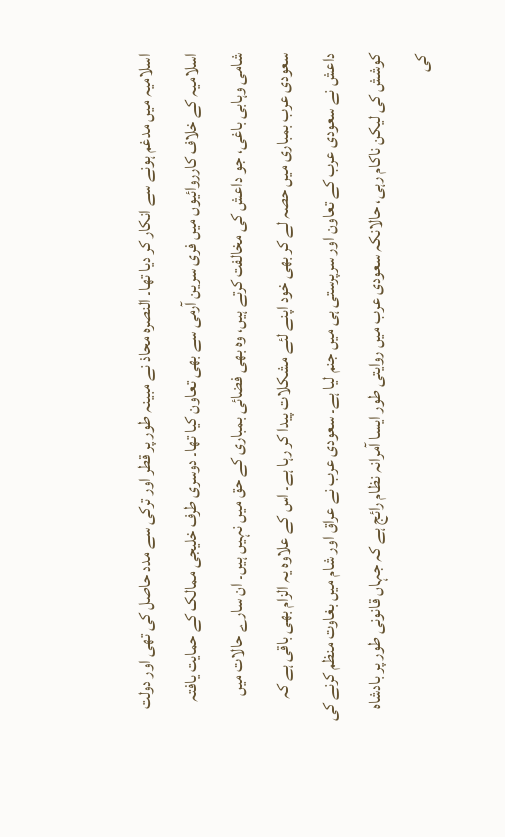اسلامیہ میں مدغم ہونے سے انکار کر دیا تھا۔ النصرہ محاذ نے مبینہ طور پر قطر اور ترکی سے مدد حاصل کی تھی اور دولت اسلامیہ کے خلاف کارروائیوں میں فری سرین آرمی سے بھی تعاون کیا تھا۔ دوسری طرف خلیجی ممالک کے حمایت یافتہ شامی وہابی باغی، جو داعش کی مخالفت کرتے ہیں، وہ بھی فضائی بمباری کے حق میں نہیں ہیں۔ ان سارے حالات میں سعودی عرب بمباری میں حصہ لے کر بھی خود اپنے لئے مشکلات پیدا کر رہا ہے۔ اس کے علاوہ یہ الزام بھی باقی ہے کہ داعش نے سعودی عرب کے تعاون اور سرپرستی ہی میں جنم لیا ہے۔ سعودی عرب نے عراق اور شام میں بغاوت منظم کرنے کی کوشش کی لیکن ناکام رہی، حالانکہ سعودی عرب میں روایتی طور ایسا آمرانہ نظام رائج ہے کہ جہاں قانونی طور پر بادشاہ کی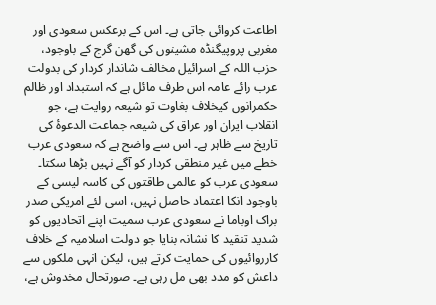اطاعت کروائی جاتی ہے۔ اس کے برعکس سعودی اور مغربی پروپیگنڈہ مشینوں کی گھن گرج کے باوجود، حزب اللہ کے اسرائیل مخالف شاندار کردار کی بدولت عرب رائے عامہ اس طرف مائل ہے کہ استبداد اور ظالم حکمرانوں کیخلاف بغاوت تو شیعہ روایت ہے، جو انقلاب ایران اور عراق کی شیعہ جماعت الدعوۂ کی تاریخ سے ظاہر ہے۔ اس سے واضح ہے کہ سعودی عرب خطے میں غیر منطقی کردار کو آگے نہیں بڑھا سکتا۔ سعودی عرب کو عالمی طاقتوں کی کاسہ لیسی کے باوجود انکا اعتماد حاصل نہیں، اسی لئے امریکی صدر براک اوباما نے سعودی عرب سمیت اپنے اتحادیوں کو شدید تنقید کا نشانہ بنایا جو دولت اسلامیہ کے خلاف کارروائیوں کی حمایت کرتے ہیں، لیکن انہی ملکوں سے داعش کو مدد بھی مل رہی ہے۔ صورتحال مخدوش ہے،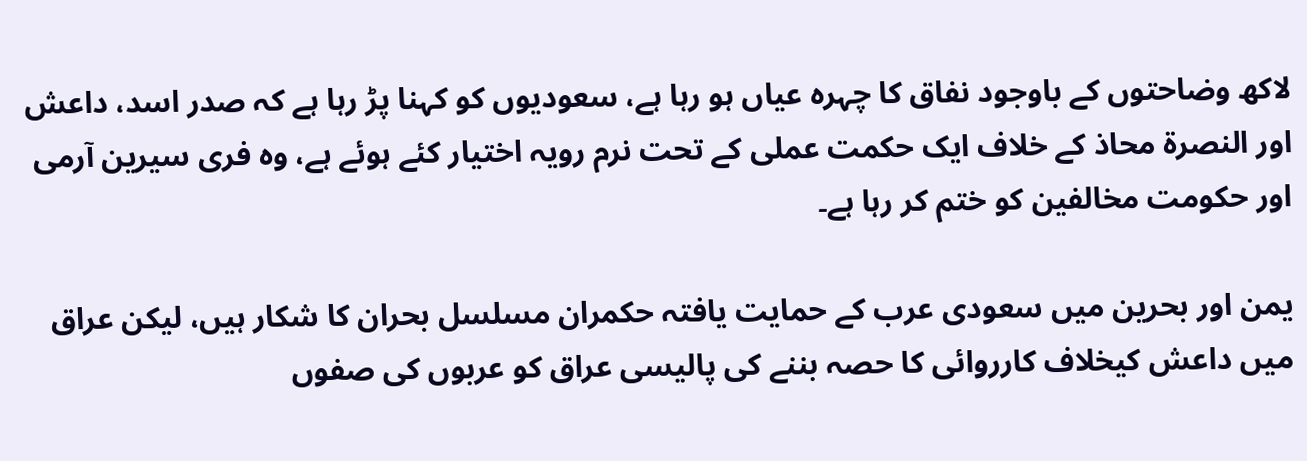لاکھ وضاحتوں کے باوجود نفاق کا چہرہ عیاں ہو رہا ہے، سعودیوں کو کہنا پڑ رہا ہے کہ صدر اسد، داعش اور النصرۃ محاذ کے خلاف ایک حکمت عملی کے تحت نرم رویہ اختیار کئے ہوئے ہے، وہ فری سیرین آرمی اور حکومت مخالفین کو ختم کر رہا ہے۔

یمن اور بحرین میں سعودی عرب کے حمایت یافتہ حکمران مسلسل بحران کا شکار ہیں، لیکن عراق میں داعش کیخلاف کارروائی کا حصہ بننے کی پالیسی عراق کو عربوں کی صفوں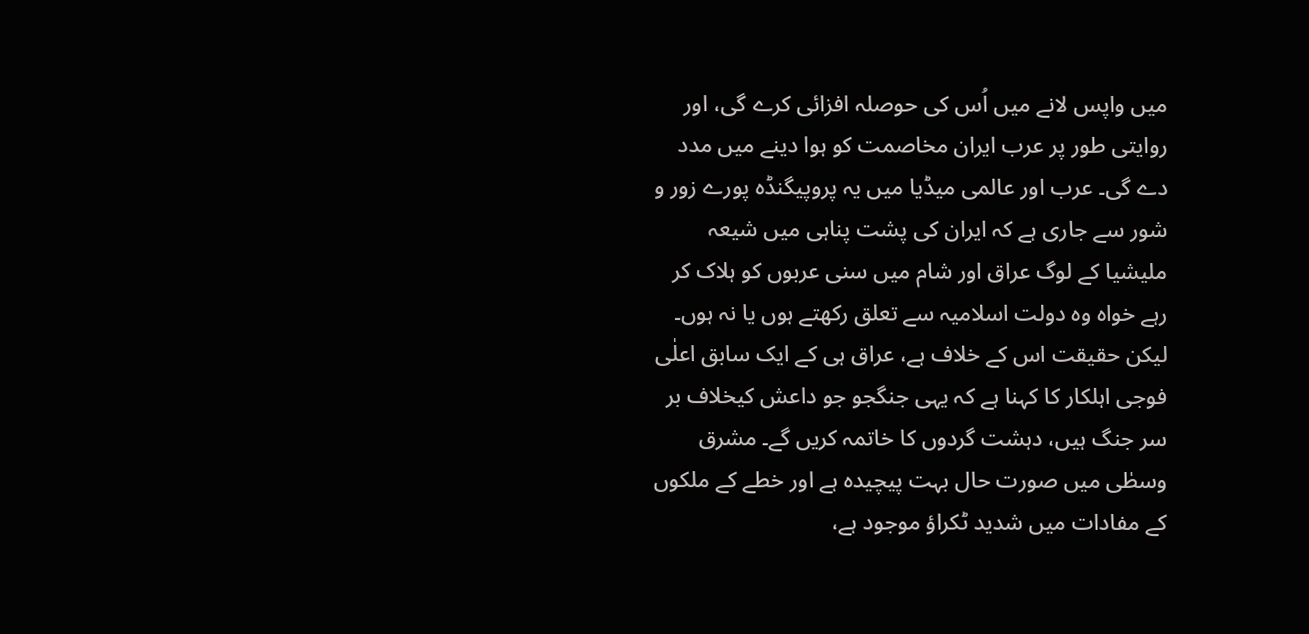میں واپس لانے میں اُس کی حوصلہ افزائی کرے گی، اور روایتی طور پر عرب ایران مخاصمت کو ہوا دینے میں مدد دے گی۔ عرب اور عالمی میڈیا میں یہ پروپیگنڈہ پورے زور و شور سے جاری ہے کہ ایران کی پشت پناہی میں شیعہ ملیشیا کے لوگ عراق اور شام میں سنی عربوں کو ہلاک کر رہے خواہ وہ دولت اسلامیہ سے تعلق رکھتے ہوں یا نہ ہوں۔ لیکن حقیقت اس کے خلاف ہے، عراق ہی کے ایک سابق اعلٰی فوجی اہلکار کا کہنا ہے کہ یہی جنگجو جو داعش کیخلاف بر سر جنگ ہیں، دہشت گردوں کا خاتمہ کریں گے۔ مشرق وسطٰی میں صورت حال بہت پیچیدہ ہے اور خطے کے ملکوں کے مفادات میں شدید ٹکراؤ موجود ہے،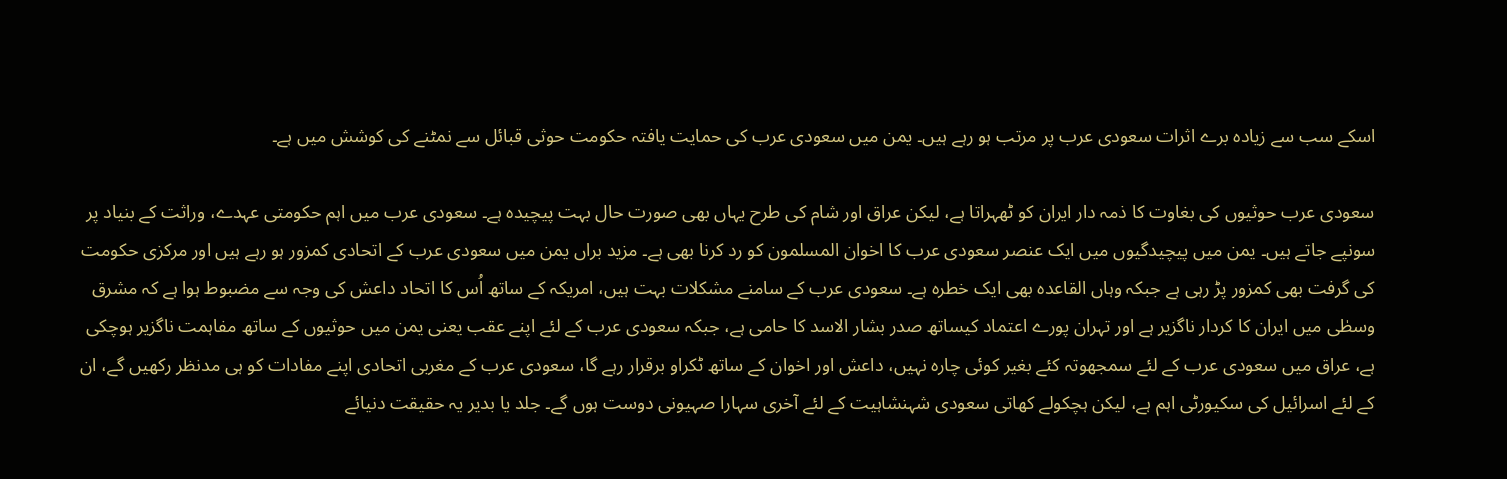اسکے سب سے زیادہ برے اثرات سعودی عرب پر مرتب ہو رہے ہیں۔ یمن میں سعودی عرب کی حمایت یافتہ حکومت حوثی قبائل سے نمٹنے کی کوشش میں ہے۔

سعودی عرب حوثیوں کی بغاوت کا ذمہ دار ایران کو ٹھہراتا ہے، لیکن عراق اور شام کی طرح یہاں بھی صورت حال بہت پیچیدہ ہے۔ سعودی عرب میں اہم حکومتی عہدے، وراثت کے بنیاد پر سونپے جاتے ہیں۔ یمن میں پیچیدگیوں میں ایک عنصر سعودی عرب کا اخوان المسلمون کو رد کرنا بھی ہے۔ مزید براں یمن میں سعودی عرب کے اتحادی کمزور ہو رہے ہیں اور مرکزی حکومت کی گرفت بھی کمزور پڑ رہی ہے جبکہ وہاں القاعدہ بھی ایک خطرہ ہے۔ سعودی عرب کے سامنے مشکلات بہت ہیں، امریکہ کے ساتھ اُس کا اتحاد داعش کی وجہ سے مضبوط ہوا ہے کہ مشرق وسطٰی میں ایران کا کردار ناگزیر ہے اور تہران پورے اعتماد کیساتھ صدر بشار الاسد کا حامی ہے، جبکہ سعودی عرب کے لئے اپنے عقب یعنی یمن میں حوثیوں کے ساتھ مفاہمت ناگزیر ہوچکی ہے، عراق میں سعودی عرب کے لئے سمجھوتہ کئے بغیر کوئی چارہ نہیں، داعش اور اخوان کے ساتھ ٹکراو برقرار رہے گا، سعودی عرب کے مغربی اتحادی اپنے مفادات کو ہی مدنظر رکھیں گے، ان کے لئے اسرائیل کی سکیورٹی اہم ہے، لیکن ہچکولے کھاتی سعودی شہنشاہیت کے لئے آخری سہارا صہیونی دوست ہوں گے۔ جلد یا بدیر یہ حقیقت دنیائے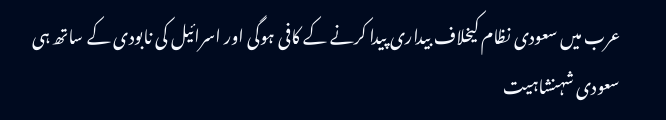عرب میں سعودی نظام کیخلاف بیداری پیدا کرنے کے کافی ہوگی اور اسرائیل کی نابودی کے ساتھ ہی سعودی شہنشاہیت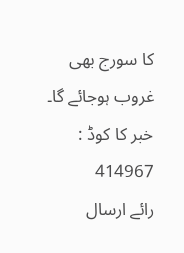کا سورج بھی غروب ہوجائے گا۔
خبر کا کوڈ : 414967
رائے ارسال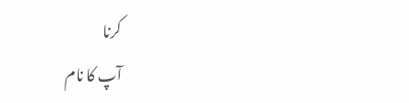کرنا
آپ کا نام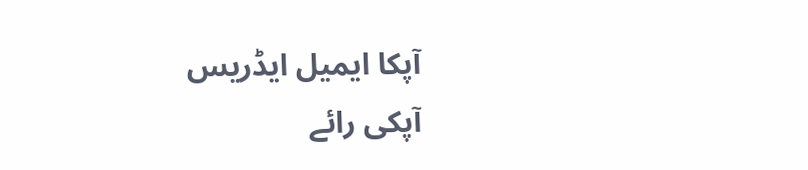آپکا ایمیل ایڈریس
آپکی رائے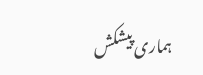ہماری پیشکش